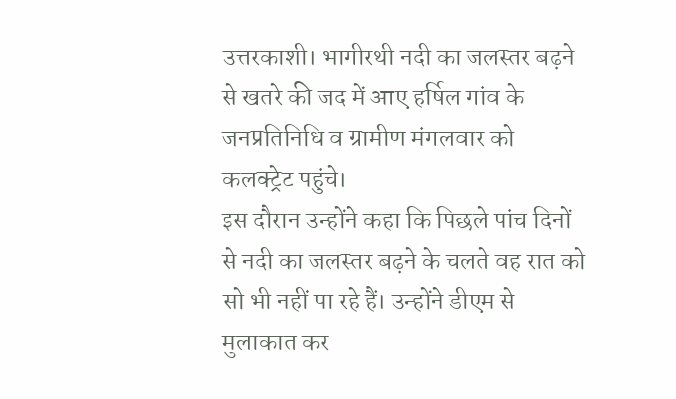उत्तरकाशी। भागीरथी नदी का जलस्तर बढ़ने से खतरे की जद में आए हर्षिल गांव के जनप्रतिनिधि व ग्रामीण मंगलवार को कलक्ट्रेट पहुंचे।
इस दौरान उन्होंने कहा कि पिछले पांच दिनों से नदी का जलस्तर बढ़ने के चलते वह रात को सो भी नहीं पा रहे हैं। उन्होंने डीएम से मुलाकात कर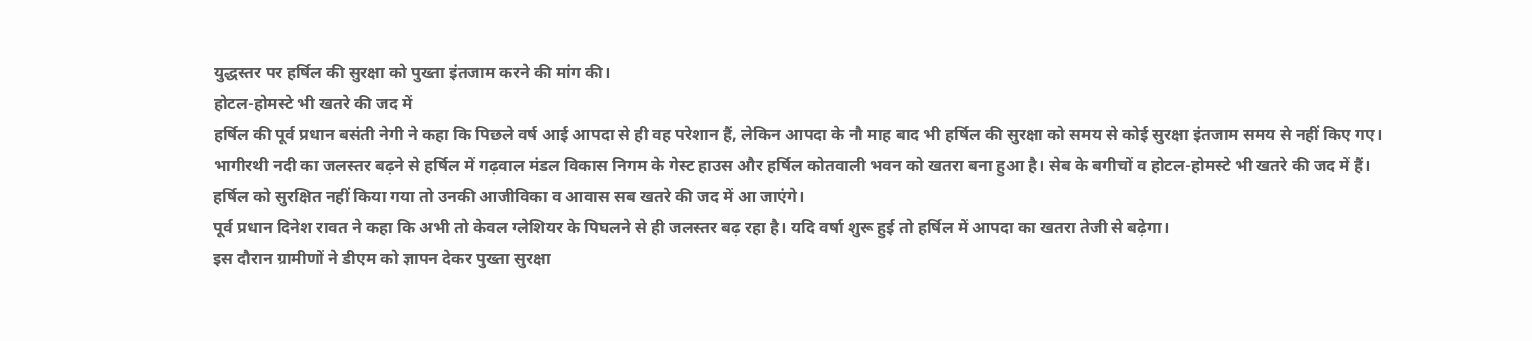युद्धस्तर पर हर्षिल की सुरक्षा को पुख्ता इंतजाम करने की मांग की।
होटल-होमस्टे भी खतरे की जद में
हर्षिल की पूर्व प्रधान बसंती नेगी ने कहा कि पिछले वर्ष आई आपदा से ही वह परेशान हैं, लेकिन आपदा के नौ माह बाद भी हर्षिल की सुरक्षा को समय से कोई सुरक्षा इंतजाम समय से नहीं किए गए।
भागीरथी नदी का जलस्तर बढ़ने से हर्षिल में गढ़वाल मंडल विकास निगम के गेस्ट हाउस और हर्षिल कोतवाली भवन को खतरा बना हुआ है। सेब के बगीचों व होटल-होमस्टे भी खतरे की जद में हैं। हर्षिल को सुरक्षित नहीं किया गया तो उनकी आजीविका व आवास सब खतरे की जद में आ जाएंगे।
पूर्व प्रधान दिनेश रावत ने कहा कि अभी तो केवल ग्लेशियर के पिघलने से ही जलस्तर बढ़ रहा है। यदि वर्षा शुरू हुई तो हर्षिल में आपदा का खतरा तेजी से बढ़ेगा।
इस दौरान ग्रामीणों ने डीएम को ज्ञापन देकर पुख्ता सुरक्षा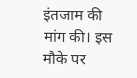इंतजाम की मांग की। इस मौके पर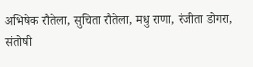अभिषेक रौतेला, सुचिता रौतेला, मधु राणा, रंजीता डोगरा, संतोषी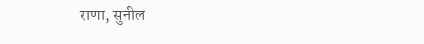राणा, सुनील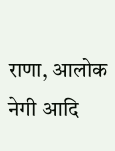राणा, आलोक नेगी आदि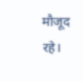मौजूद रहे।